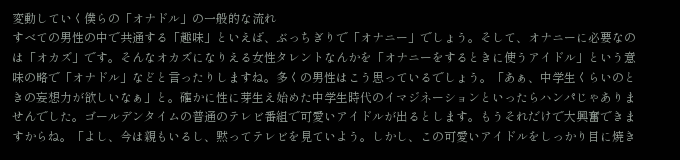変動していく僕らの「オナドル」の一般的な流れ
すべての男性の中で共通する「趣味」といえば、ぶっちぎりで「オナニー」でしょう。そして、オナニーに必要なのは「オカズ」です。そんなオカズになりえる女性タレントなんかを「オナニーをするときに使うアイドル」という意味の略で「オナドル」などと言ったりしますね。多くの男性はこう思っているでしょう。「あぁ、中学生くらいのときの妄想力が欲しいなぁ」と。確かに性に芽生え始めた中学生時代のイマジネーションといったらハンパじゃありませんでした。ゴールデンタイムの普通のテレビ番組で可愛いアイドルが出るとします。もうそれだけで大興奮できますからね。「よし、今は親もいるし、黙ってテレビを見ていよう。しかし、この可愛いアイドルをしっかり目に焼き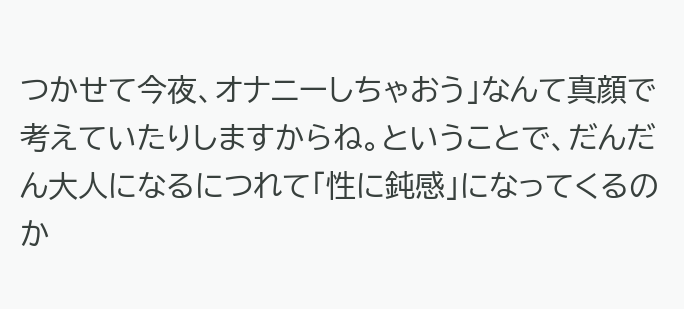つかせて今夜、オナニーしちゃおう」なんて真顔で考えていたりしますからね。ということで、だんだん大人になるにつれて「性に鈍感」になってくるのか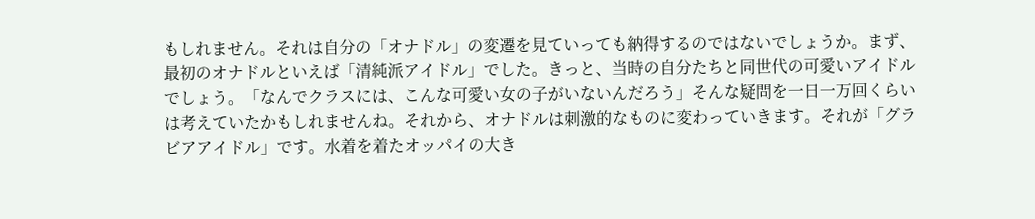もしれません。それは自分の「オナドル」の変遷を見ていっても納得するのではないでしょうか。まず、最初のオナドルといえば「清純派アイドル」でした。きっと、当時の自分たちと同世代の可愛いアイドルでしょう。「なんでクラスには、こんな可愛い女の子がいないんだろう」そんな疑問を一日一万回くらいは考えていたかもしれませんね。それから、オナドルは刺激的なものに変わっていきます。それが「グラビアアイドル」です。水着を着たオッパイの大き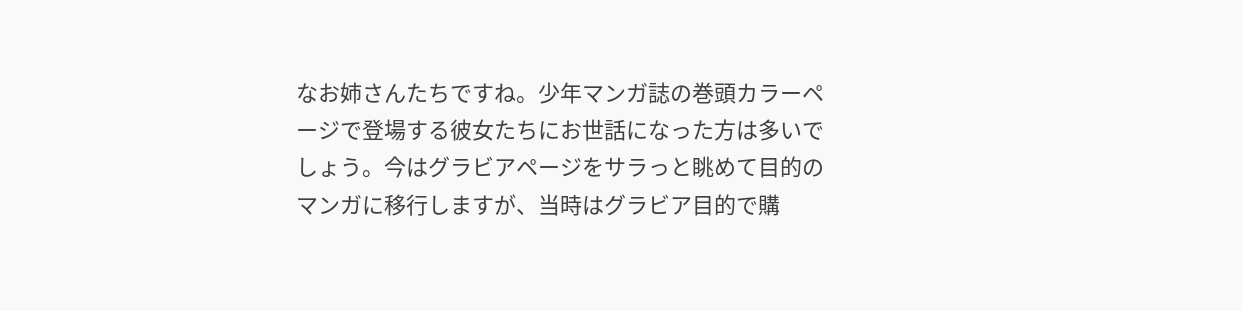なお姉さんたちですね。少年マンガ誌の巻頭カラーページで登場する彼女たちにお世話になった方は多いでしょう。今はグラビアページをサラっと眺めて目的のマンガに移行しますが、当時はグラビア目的で購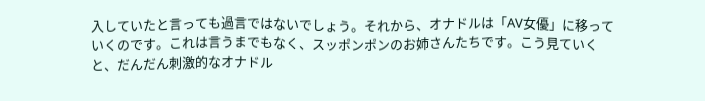入していたと言っても過言ではないでしょう。それから、オナドルは「AV女優」に移っていくのです。これは言うまでもなく、スッポンポンのお姉さんたちです。こう見ていくと、だんだん刺激的なオナドル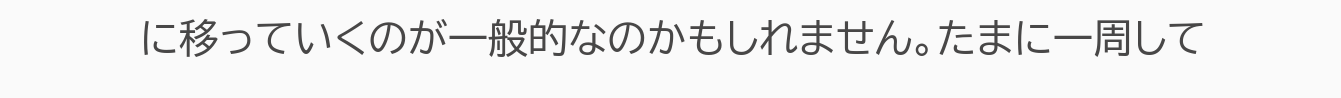に移っていくのが一般的なのかもしれません。たまに一周して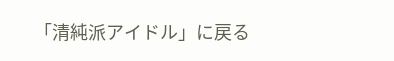「清純派アイドル」に戻る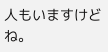人もいますけどね。